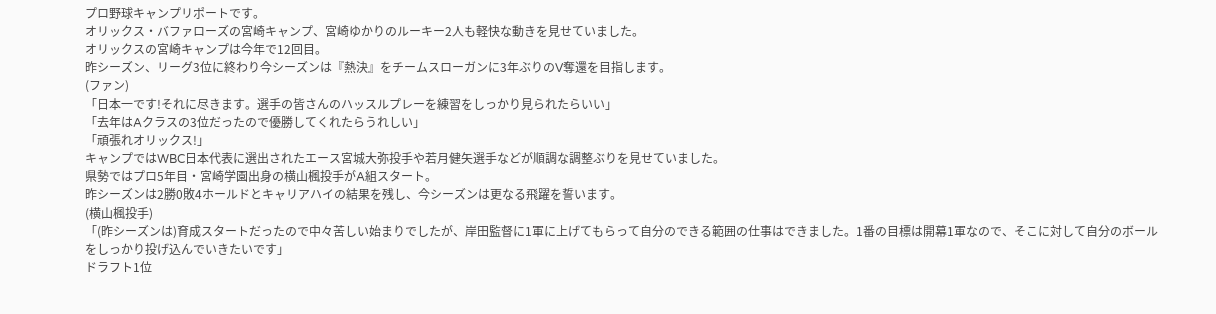プロ野球キャンプリポートです。
オリックス・バファローズの宮崎キャンプ、宮崎ゆかりのルーキー2人も軽快な動きを見せていました。
オリックスの宮崎キャンプは今年で12回目。
昨シーズン、リーグ3位に終わり今シーズンは『熱決』をチームスローガンに3年ぶりのV奪還を目指します。
(ファン)
「日本一です!それに尽きます。選手の皆さんのハッスルプレーを練習をしっかり見られたらいい」
「去年はAクラスの3位だったので優勝してくれたらうれしい」
「頑張れオリックス!」
キャンプではWBC日本代表に選出されたエース宮城大弥投手や若月健矢選手などが順調な調整ぶりを見せていました。
県勢ではプロ5年目・宮崎学園出身の横山楓投手がA組スタート。
昨シーズンは2勝0敗4ホールドとキャリアハイの結果を残し、今シーズンは更なる飛躍を誓います。
(横山楓投手)
「(昨シーズンは)育成スタートだったので中々苦しい始まりでしたが、岸田監督に1軍に上げてもらって自分のできる範囲の仕事はできました。1番の目標は開幕1軍なので、そこに対して自分のボールをしっかり投げ込んでいきたいです」
ドラフト1位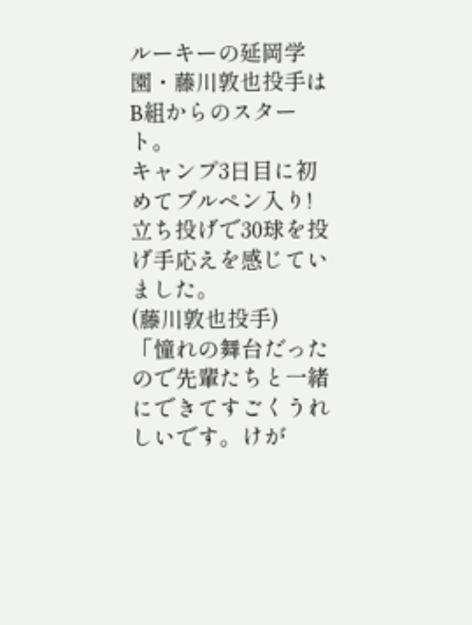ルーキーの延岡学園・藤川敦也投手はB組からのスタート。
キャンプ3日目に初めてブルペン入り!
立ち投げで30球を投げ手応えを感じていました。
(藤川敦也投手)
「憧れの舞台だったので先輩たちと一緒にできてすごくうれしいです。けが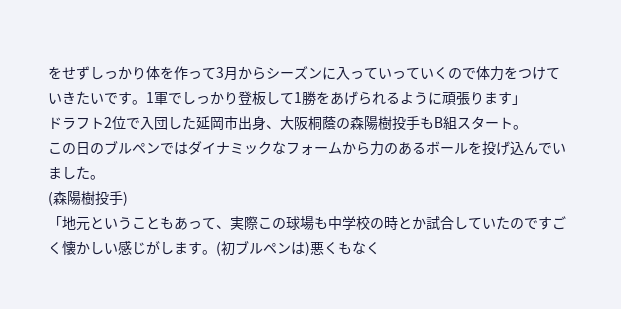をせずしっかり体を作って3月からシーズンに入っていっていくので体力をつけていきたいです。1軍でしっかり登板して1勝をあげられるように頑張ります」
ドラフト2位で入団した延岡市出身、大阪桐蔭の森陽樹投手もB組スタート。
この日のブルペンではダイナミックなフォームから力のあるボールを投げ込んでいました。
(森陽樹投手)
「地元ということもあって、実際この球場も中学校の時とか試合していたのですごく懐かしい感じがします。(初ブルペンは)悪くもなく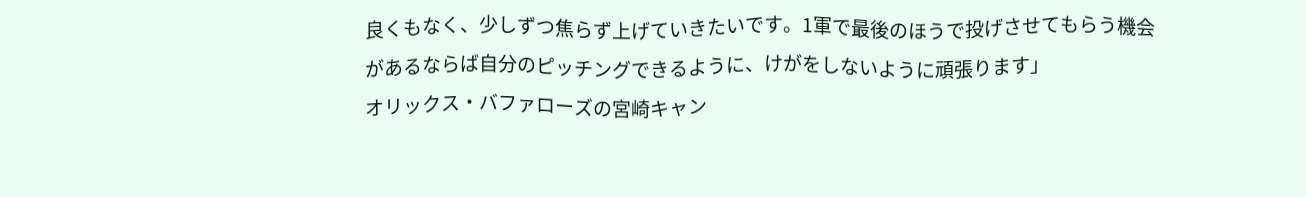良くもなく、少しずつ焦らず上げていきたいです。1軍で最後のほうで投げさせてもらう機会があるならば自分のピッチングできるように、けがをしないように頑張ります」
オリックス・バファローズの宮崎キャン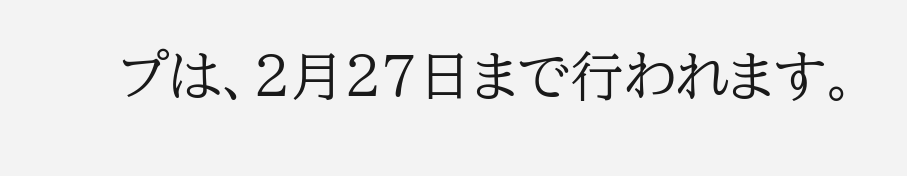プは、2月27日まで行われます。